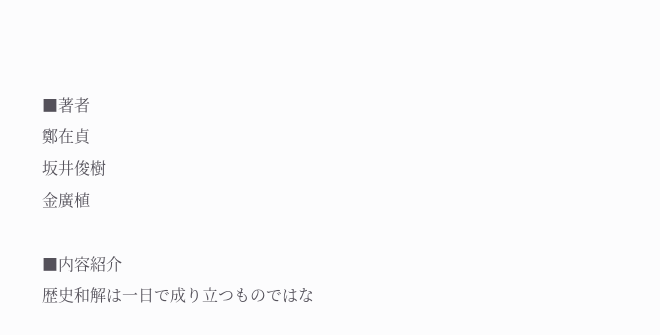■著者
鄭在貞
坂井俊樹
金廣植

■内容紹介
歴史和解は一日で成り立つものではな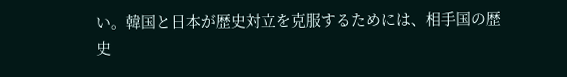い。韓国と日本が歴史対立を克服するためには、相手国の歴史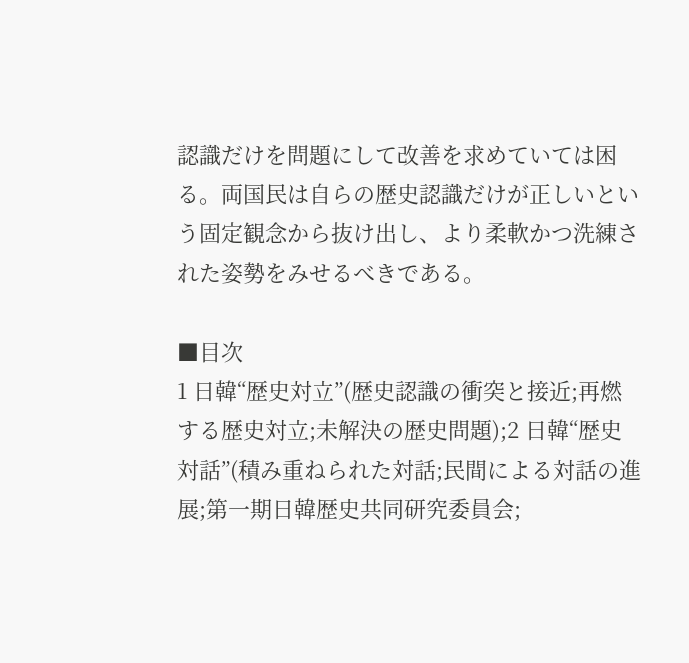認識だけを問題にして改善を求めていては困る。両国民は自らの歴史認識だけが正しいという固定観念から抜け出し、より柔軟かつ洗練された姿勢をみせるべきである。

■目次
1 日韓“歴史対立”(歴史認識の衝突と接近;再燃する歴史対立;未解決の歴史問題);2 日韓“歴史対話”(積み重ねられた対話;民間による対話の進展;第一期日韓歴史共同研究委員会;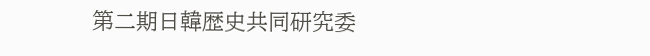第二期日韓歴史共同研究委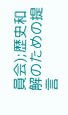員会);歴史和解のための提言